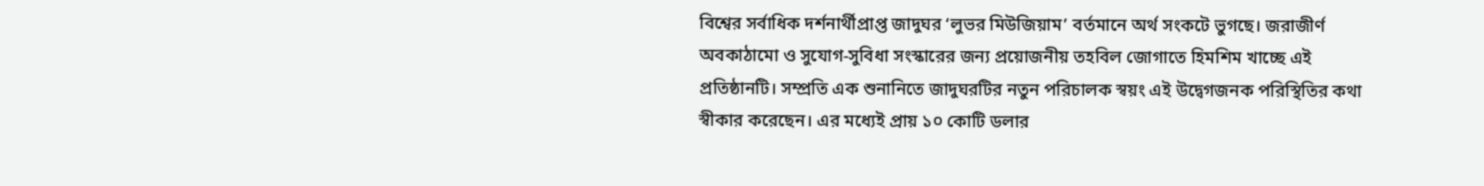বিশ্বের সর্বাধিক দর্শনার্থীপ্রাপ্ত জাদুঘর ‘লুভর মিউজিয়াম’ বর্তমানে অর্থ সংকটে ভুগছে। জরাজীর্ণ অবকাঠামো ও সুযোগ-সুবিধা সংস্কারের জন্য প্রয়োজনীয় তহবিল জোগাতে হিমশিম খাচ্ছে এই প্রতিষ্ঠানটি। সম্প্রতি এক শুনানিতে জাদুঘরটির নতুন পরিচালক স্বয়ং এই উদ্বেগজনক পরিস্থিতির কথা স্বীকার করেছেন। এর মধ্যেই প্রায় ১০ কোটি ডলার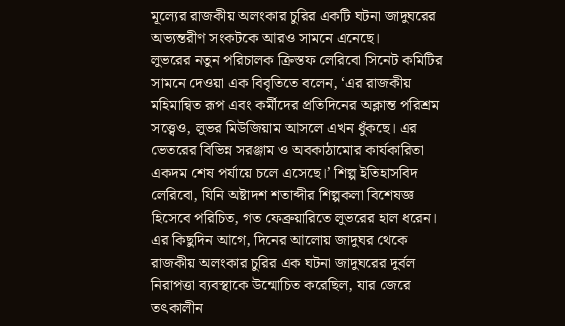মূল্যের রাজকীয় অলংকার চুরির একটি ঘটনা জাদুঘরের অভ্যন্তরীণ সংকটকে আরও সামনে এনেছে।
লুভরের নতুন পরিচালক ক্রিস্তফ লেরিবো সিনেট কমিটির সামনে দেওয়া এক বিবৃতিতে বলেন, ‘এর রাজকীয় মহিমান্বিত রূপ এবং কর্মীদের প্রতিদিনের অক্লান্ত পরিশ্রম সত্ত্বেও, লুভর মিউজিয়াম আসলে এখন ধুঁকছে। এর ভেতরের বিভিন্ন সরঞ্জাম ও অবকাঠামোর কার্যকারিতা একদম শেষ পর্যায়ে চলে এসেছে।’ শিল্প ইতিহাসবিদ লেরিবো, যিনি অষ্টাদশ শতাব্দীর শিল্পকলা বিশেষজ্ঞ হিসেবে পরিচিত, গত ফেব্রুয়ারিতে লুভরের হাল ধরেন। এর কিছুদিন আগে, দিনের আলোয় জাদুঘর থেকে রাজকীয় অলংকার চুরির এক ঘটনা জাদুঘরের দুর্বল নিরাপত্তা ব্যবস্থাকে উন্মোচিত করেছিল, যার জেরে তৎকালীন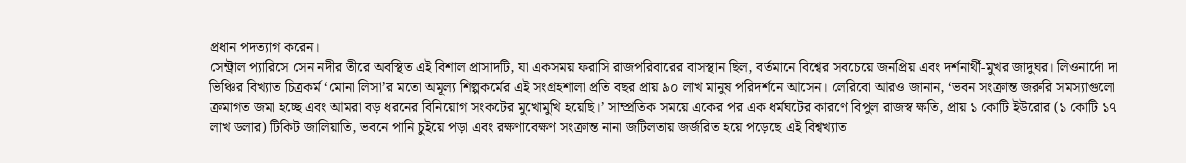প্রধান পদত্যাগ করেন।
সেন্ট্রাল প্যারিসে সেন নদীর তীরে অবস্থিত এই বিশাল প্রাসাদটি, যা একসময় ফরাসি রাজপরিবারের বাসস্থান ছিল, বর্তমানে বিশ্বের সবচেয়ে জনপ্রিয় এবং দর্শনার্থী-মুখর জাদুঘর। লিওনার্দো দা ভিঞ্চির বিখ্যাত চিত্রকর্ম ‘মোনা লিসা’র মতো অমূল্য শিল্পকর্মের এই সংগ্রহশালা প্রতি বছর প্রায় ৯০ লাখ মানুষ পরিদর্শনে আসেন। লেরিবো আরও জানান, ‘ভবন সংক্রান্ত জরুরি সমস্যাগুলো ক্রমাগত জমা হচ্ছে এবং আমরা বড় ধরনের বিনিয়োগ সংকটের মুখোমুখি হয়েছি।’ সাম্প্রতিক সময়ে একের পর এক ধর্মঘটের কারণে বিপুল রাজস্ব ক্ষতি, প্রায় ১ কোটি ইউরোর (১ কোটি ১৭ লাখ ডলার) টিকিট জালিয়াতি, ভবনে পানি চুইয়ে পড়া এবং রক্ষণাবেক্ষণ সংক্রান্ত নানা জটিলতায় জর্জরিত হয়ে পড়েছে এই বিশ্বখ্যাত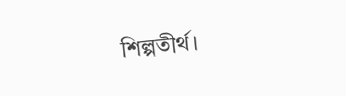শিল্পতীর্থ।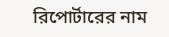রিপোর্টারের নাম